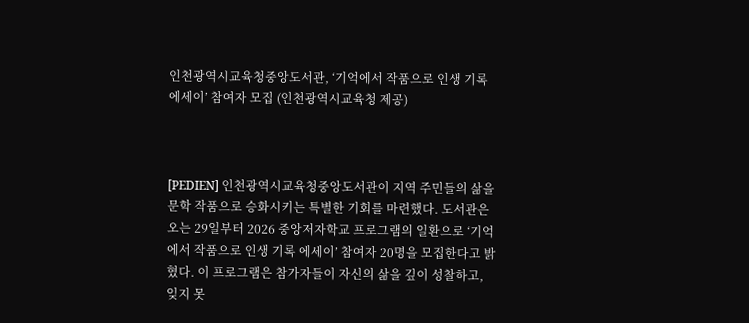인천광역시교육청중앙도서관, ‘기억에서 작품으로 인생 기록 에세이’ 참여자 모집 (인천광역시교육청 제공)



[PEDIEN] 인천광역시교육청중앙도서관이 지역 주민들의 삶을 문학 작품으로 승화시키는 특별한 기회를 마련했다. 도서관은 오는 29일부터 2026 중앙저자학교 프로그램의 일환으로 ‘기억에서 작품으로 인생 기록 에세이’ 참여자 20명을 모집한다고 밝혔다. 이 프로그램은 참가자들이 자신의 삶을 깊이 성찰하고, 잊지 못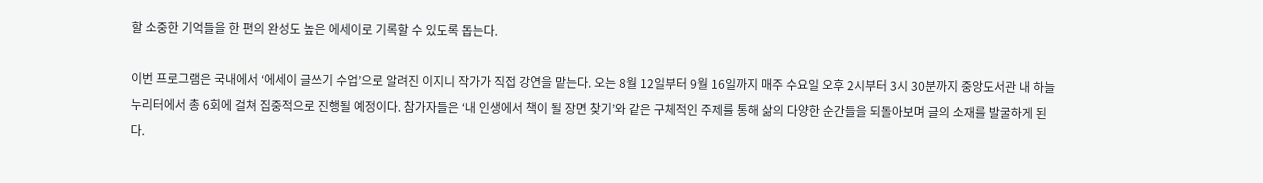할 소중한 기억들을 한 편의 완성도 높은 에세이로 기록할 수 있도록 돕는다.

이번 프로그램은 국내에서 ‘에세이 글쓰기 수업’으로 알려진 이지니 작가가 직접 강연을 맡는다. 오는 8월 12일부터 9월 16일까지 매주 수요일 오후 2시부터 3시 30분까지 중앙도서관 내 하늘누리터에서 총 6회에 걸쳐 집중적으로 진행될 예정이다. 참가자들은 ‘내 인생에서 책이 될 장면 찾기’와 같은 구체적인 주제를 통해 삶의 다양한 순간들을 되돌아보며 글의 소재를 발굴하게 된다.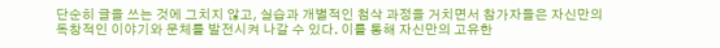단순히 글을 쓰는 것에 그치지 않고, 실습과 개별적인 첨삭 과정을 거치면서 참가자들은 자신만의 독창적인 이야기와 문체를 발전시켜 나갈 수 있다. 이를 통해 자신만의 고유한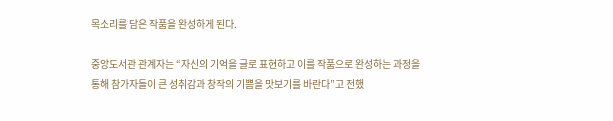목소리를 담은 작품을 완성하게 된다.

중앙도서관 관계자는 “자신의 기억을 글로 표현하고 이를 작품으로 완성하는 과정을 통해 참가자들이 큰 성취감과 창작의 기쁨을 맛보기를 바란다”고 전했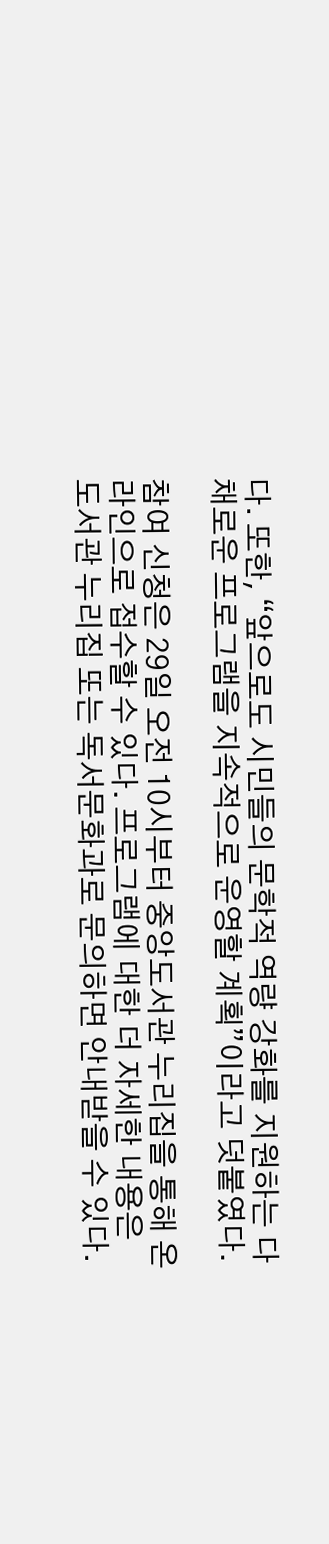다. 또한, “앞으로도 시민들의 문학적 역량 강화를 지원하는 다채로운 프로그램을 지속적으로 운영할 계획”이라고 덧붙였다.

참여 신청은 29일 오전 10시부터 중앙도서관 누리집을 통해 온라인으로 접수할 수 있다. 프로그램에 대한 더 자세한 내용은 도서관 누리집 또는 독서문화과로 문의하면 안내받을 수 있다.